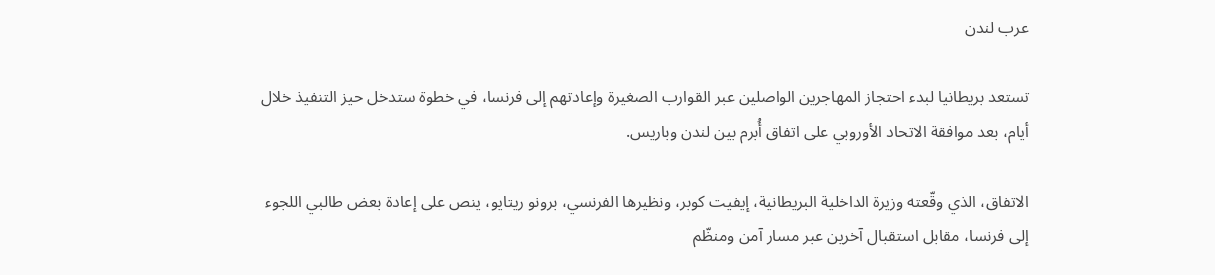عرب لندن

تستعد بريطانيا لبدء احتجاز المهاجرين الواصلين عبر القوارب الصغيرة وإعادتهم إلى فرنسا، في خطوة ستدخل حيز التنفيذ خلال أيام، بعد موافقة الاتحاد الأوروبي على اتفاق أُبرم بين لندن وباريس.

الاتفاق، الذي وقّعته وزيرة الداخلية البريطانية، إيفيت كوبر، ونظيرها الفرنسي، برونو ريتايو، ينص على إعادة بعض طالبي اللجوء إلى فرنسا، مقابل استقبال آخرين عبر مسار آمن ومنظّم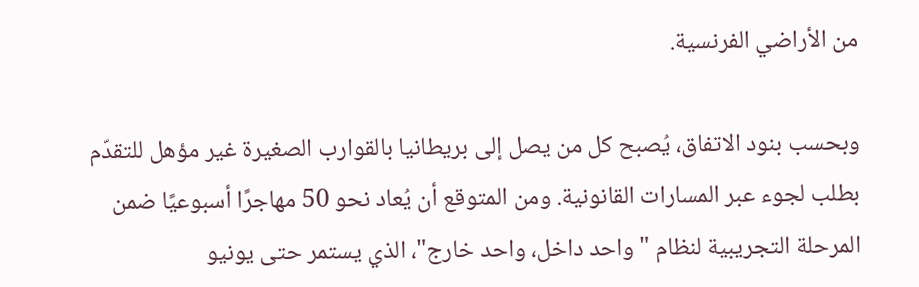من الأراضي الفرنسية.

وبحسب بنود الاتفاق، يُصبح كل من يصل إلى بريطانيا بالقوارب الصغيرة غير مؤهل للتقدّم بطلب لجوء عبر المسارات القانونية. ومن المتوقع أن يُعاد نحو 50 مهاجرًا أسبوعيًا ضمن المرحلة التجريبية لنظام "واحد داخل، واحد خارج"، الذي يستمر حتى يونيو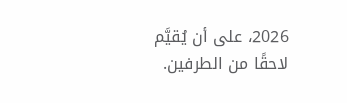2026، على أن يُقيَّم لاحقًا من الطرفين.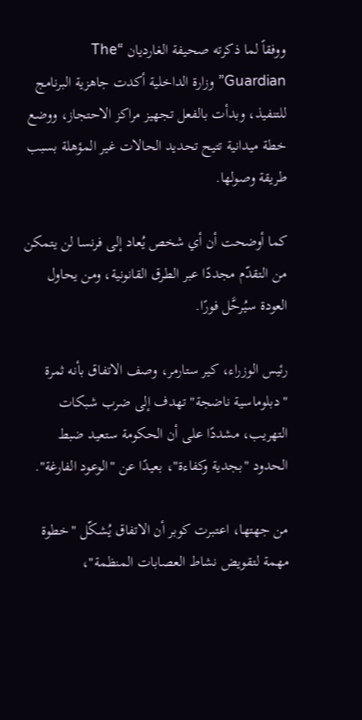ووفقاً لما ذكرته صحيفة الغارديان “The Guardian” وزارة الداخلية أكدت جاهزية البرنامج للتنفيذ، وبدأت بالفعل تجهيز مراكز الاحتجاز، ووضع خطة ميدانية تتيح تحديد الحالات غير المؤهلة بسبب طريقة وصولها.

كما أوضحت أن أي شخص يُعاد إلى فرنسا لن يتمكن من التقدّم مجددًا عبر الطرق القانونية، ومن يحاول العودة سيُرحَّل فورًا.

رئيس الوزراء، كير ستارمر، وصف الاتفاق بأنه ثمرة "دبلوماسية ناضجة" تهدف إلى ضرب شبكات التهريب، مشددًا على أن الحكومة ستعيد ضبط الحدود "بجدية وكفاءة"، بعيدًا عن "الوعود الفارغة".

من جهتها، اعتبرت كوبر أن الاتفاق يُشكّل "خطوة مهمة لتقويض نشاط العصابات المنظمة"،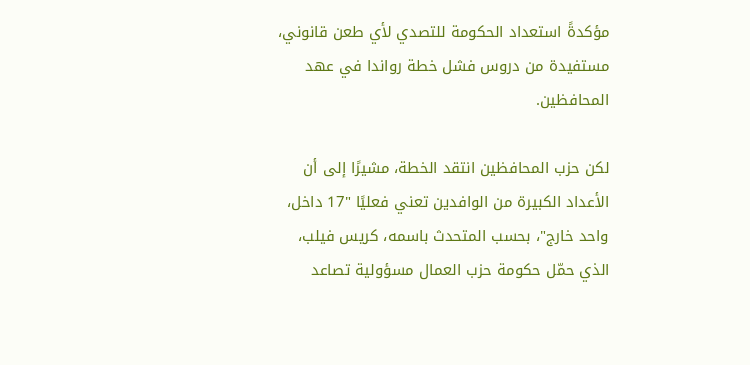مؤكدةً استعداد الحكومة للتصدي لأي طعن قانوني، مستفيدة من دروس فشل خطة رواندا في عهد المحافظين.

لكن حزب المحافظين انتقد الخطة، مشيرًا إلى أن الأعداد الكبيرة من الوافدين تعني فعليًا "17 داخل، واحد خارج"، بحسب المتحدث باسمه، كريس فيلب، الذي حمّل حكومة حزب العمال مسؤولية تصاعد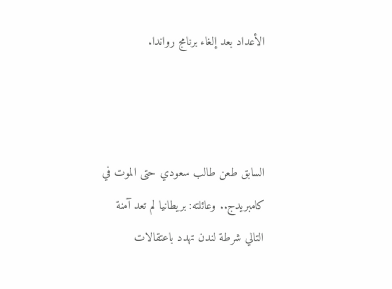الأعداد بعد إلغاء برنامج رواندا.



السابق طعن طالب سعودي حتى الموت في كامبريدج.. وعائلته: بريطانيا لم تعد آمنة
التالي شرطة لندن تهدد باعتقالات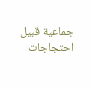جماعية قبيل احتجاجات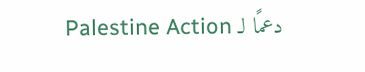دعمًا لـ Palestine Action